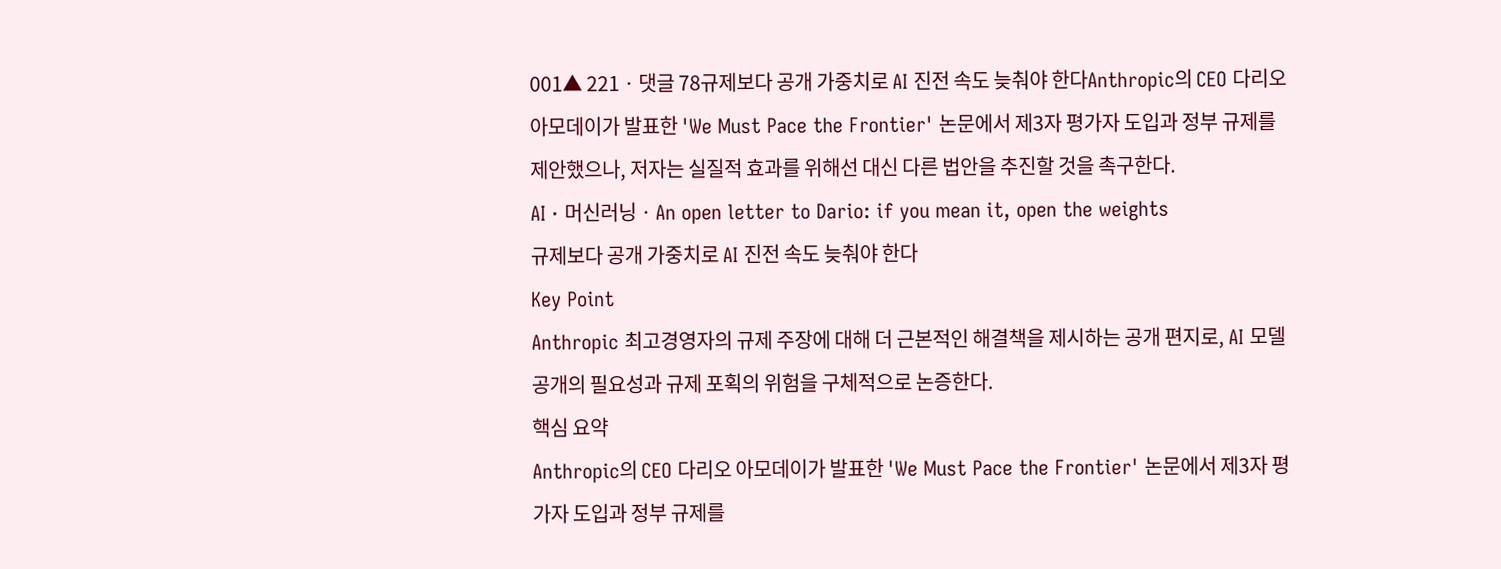001▲ 221 · 댓글 78규제보다 공개 가중치로 AI 진전 속도 늦춰야 한다Anthropic의 CEO 다리오 아모데이가 발표한 'We Must Pace the Frontier' 논문에서 제3자 평가자 도입과 정부 규제를 제안했으나, 저자는 실질적 효과를 위해선 대신 다른 법안을 추진할 것을 촉구한다.
AI · 머신러닝 · An open letter to Dario: if you mean it, open the weights
규제보다 공개 가중치로 AI 진전 속도 늦춰야 한다
Key Point
Anthropic 최고경영자의 규제 주장에 대해 더 근본적인 해결책을 제시하는 공개 편지로, AI 모델 공개의 필요성과 규제 포획의 위험을 구체적으로 논증한다.
핵심 요약
Anthropic의 CEO 다리오 아모데이가 발표한 'We Must Pace the Frontier' 논문에서 제3자 평가자 도입과 정부 규제를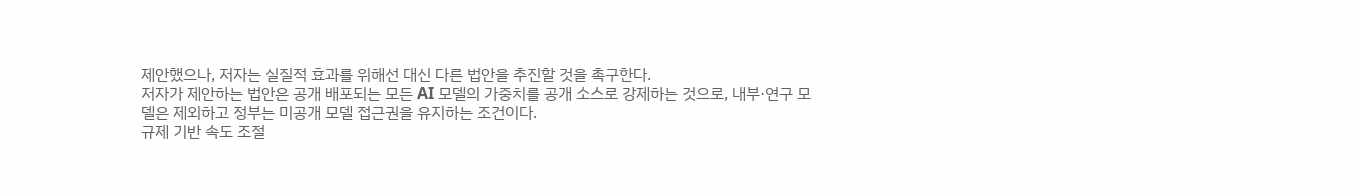제안했으나, 저자는 실질적 효과를 위해선 대신 다른 법안을 추진할 것을 촉구한다.
저자가 제안하는 법안은 공개 배포되는 모든 AI 모델의 가중치를 공개 소스로 강제하는 것으로, 내부·연구 모델은 제외하고 정부는 미공개 모델 접근권을 유지하는 조건이다.
규제 기반 속도 조절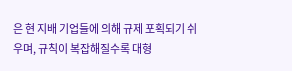은 현 지배 기업들에 의해 규제 포획되기 쉬우며, 규칙이 복잡해질수록 대형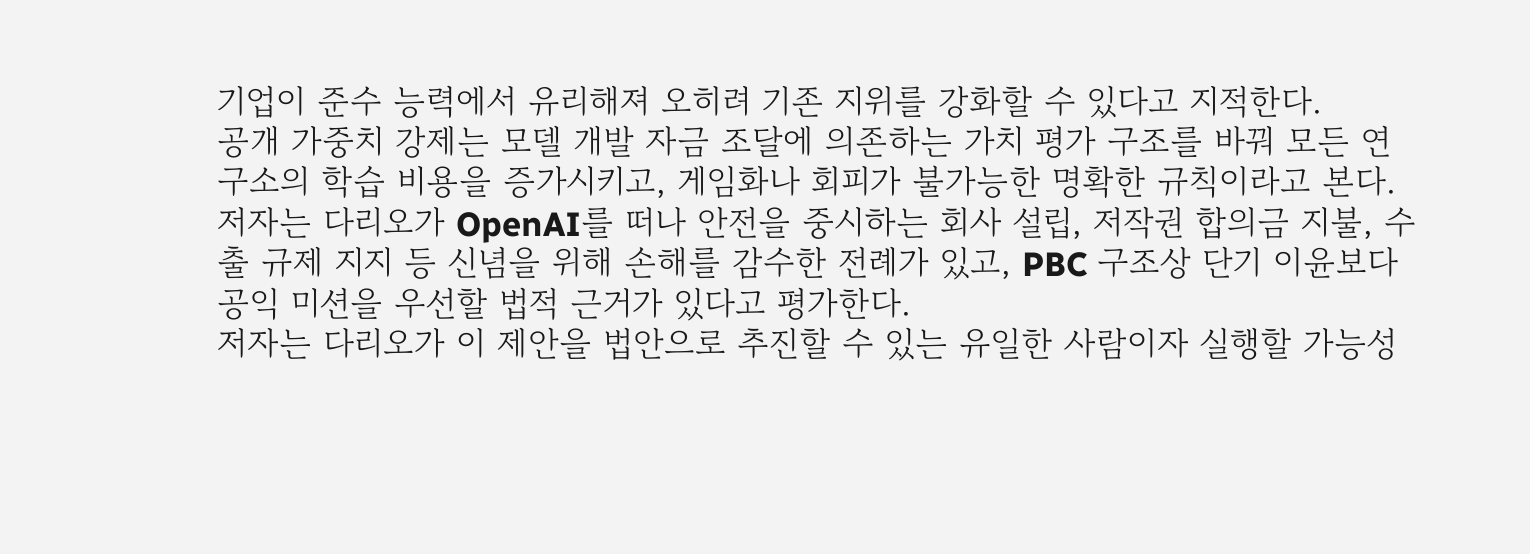기업이 준수 능력에서 유리해져 오히려 기존 지위를 강화할 수 있다고 지적한다.
공개 가중치 강제는 모델 개발 자금 조달에 의존하는 가치 평가 구조를 바꿔 모든 연구소의 학습 비용을 증가시키고, 게임화나 회피가 불가능한 명확한 규칙이라고 본다.
저자는 다리오가 OpenAI를 떠나 안전을 중시하는 회사 설립, 저작권 합의금 지불, 수출 규제 지지 등 신념을 위해 손해를 감수한 전례가 있고, PBC 구조상 단기 이윤보다 공익 미션을 우선할 법적 근거가 있다고 평가한다.
저자는 다리오가 이 제안을 법안으로 추진할 수 있는 유일한 사람이자 실행할 가능성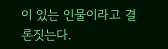이 있는 인물이라고 결론짓는다.